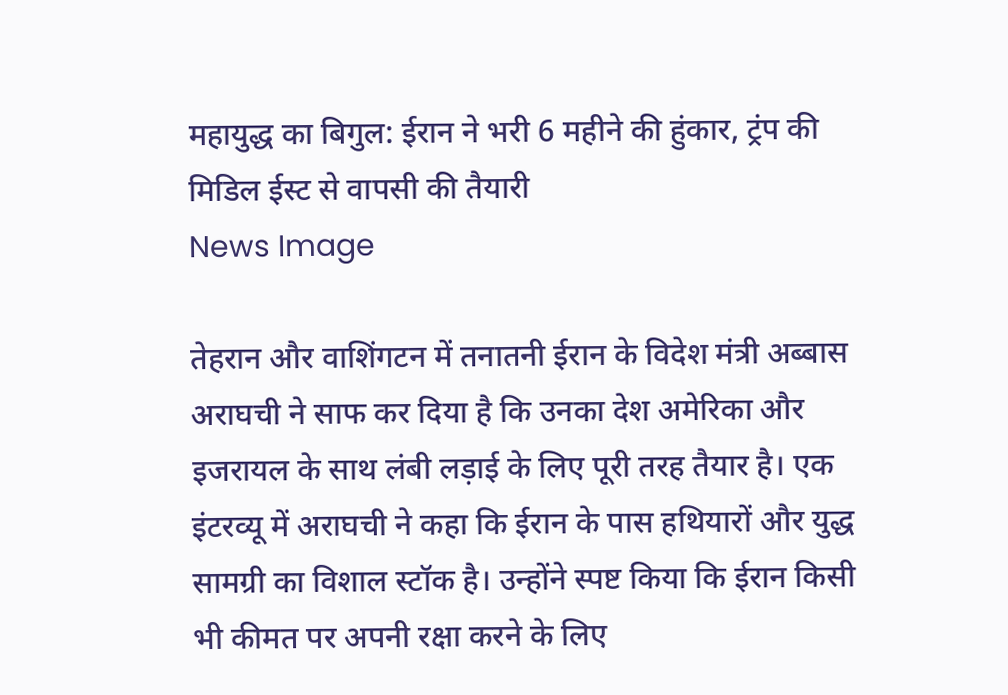महायुद्ध का बिगुल: ईरान ने भरी 6 महीने की हुंकार, ट्रंप की मिडिल ईस्ट से वापसी की तैयारी
News Image

तेहरान और वाशिंगटन में तनातनी ईरान के विदेश मंत्री अब्बास अराघची ने साफ कर दिया है कि उनका देश अमेरिका और इजरायल के साथ लंबी लड़ाई के लिए पूरी तरह तैयार है। एक इंटरव्यू में अराघची ने कहा कि ईरान के पास हथियारों और युद्ध सामग्री का विशाल स्टॉक है। उन्होंने स्पष्ट किया कि ईरान किसी भी कीमत पर अपनी रक्षा करने के लिए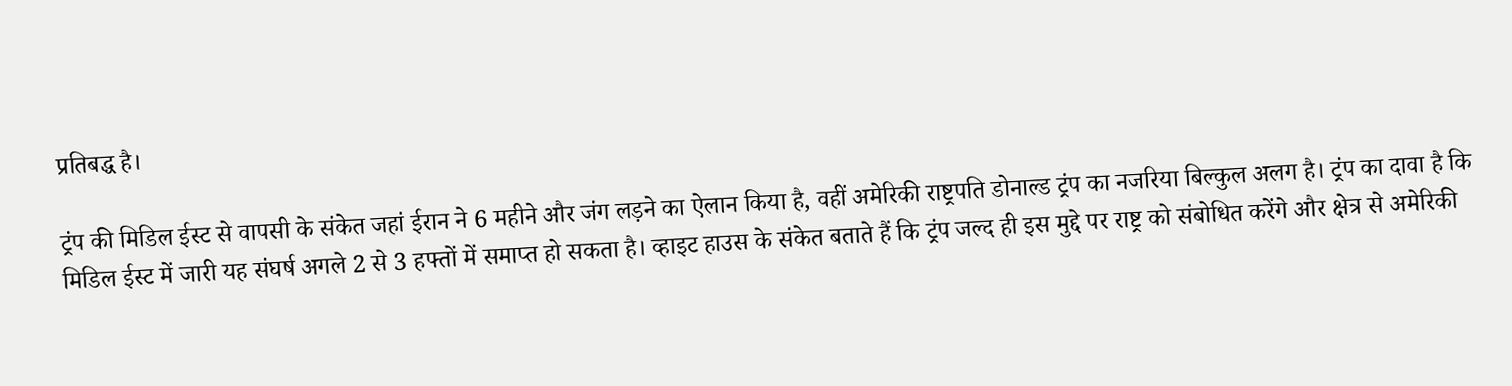प्रतिबद्ध है।

ट्रंप की मिडिल ईस्ट से वापसी के संकेत जहां ईरान ने 6 महीने और जंग लड़ने का ऐलान किया है, वहीं अमेरिकी राष्ट्रपति डोनाल्ड ट्रंप का नजरिया बिल्कुल अलग है। ट्रंप का दावा है कि मिडिल ईस्ट में जारी यह संघर्ष अगले 2 से 3 हफ्तों में समाप्त हो सकता है। व्हाइट हाउस के संकेत बताते हैं कि ट्रंप जल्द ही इस मुद्दे पर राष्ट्र को संबोधित करेंगे और क्षेत्र से अमेरिकी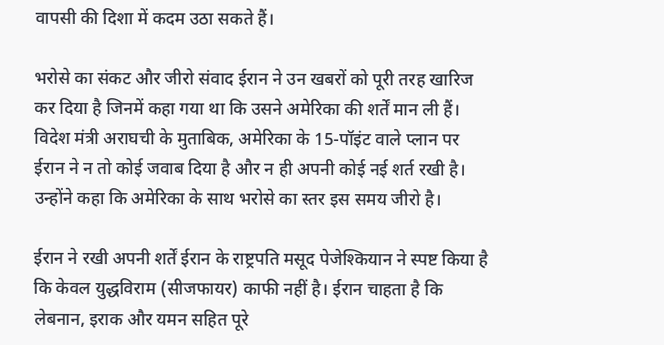वापसी की दिशा में कदम उठा सकते हैं।

भरोसे का संकट और जीरो संवाद ईरान ने उन खबरों को पूरी तरह खारिज कर दिया है जिनमें कहा गया था कि उसने अमेरिका की शर्तें मान ली हैं। विदेश मंत्री अराघची के मुताबिक, अमेरिका के 15-पॉइंट वाले प्लान पर ईरान ने न तो कोई जवाब दिया है और न ही अपनी कोई नई शर्त रखी है। उन्होंने कहा कि अमेरिका के साथ भरोसे का स्तर इस समय जीरो है।

ईरान ने रखी अपनी शर्तें ईरान के राष्ट्रपति मसूद पेजेश्कियान ने स्पष्ट किया है कि केवल युद्धविराम (सीजफायर) काफी नहीं है। ईरान चाहता है कि लेबनान, इराक और यमन सहित पूरे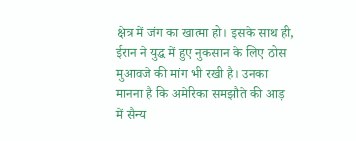क्षेत्र में जंग का खात्मा हो। इसके साथ ही, ईरान ने युद्ध में हुए नुकसान के लिए ठोस मुआवजे की मांग भी रखी है। उनका मानना है कि अमेरिका समझौते की आड़ में सैन्य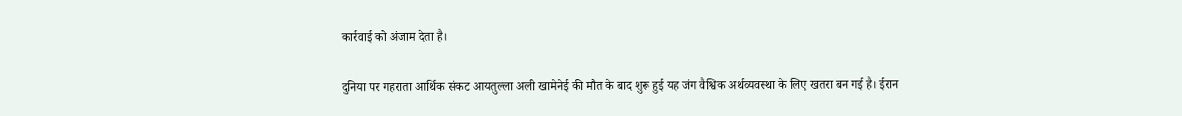कार्रवाई को अंजाम देता है।

दुनिया पर गहराता आर्थिक संकट आयतुल्ला अली खामेनेई की मौत के बाद शुरू हुई यह जंग वैश्विक अर्थव्यवस्था के लिए खतरा बन गई है। ईरान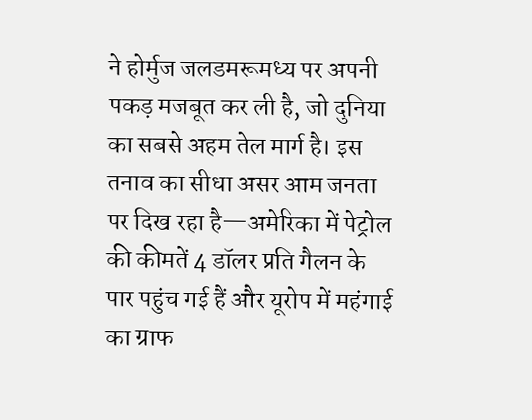ने होर्मुज जलडमरूमध्य पर अपनी पकड़ मजबूत कर ली है, जो दुनिया का सबसे अहम तेल मार्ग है। इस तनाव का सीधा असर आम जनता पर दिख रहा है—अमेरिका में पेट्रोल की कीमतें 4 डॉलर प्रति गैलन के पार पहुंच गई हैं और यूरोप में महंगाई का ग्राफ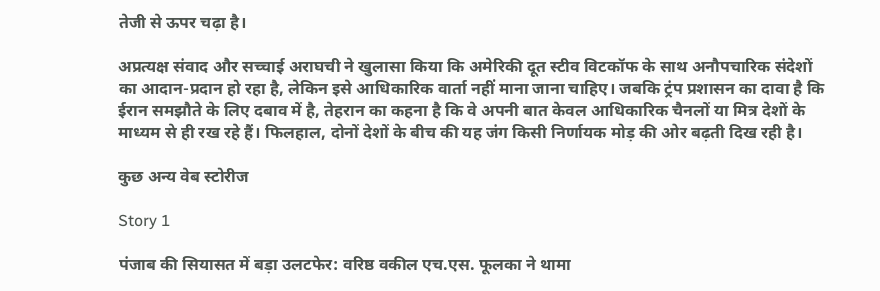तेजी से ऊपर चढ़ा है।

अप्रत्यक्ष संवाद और सच्चाई अराघची ने खुलासा किया कि अमेरिकी दूत स्टीव विटकॉफ के साथ अनौपचारिक संदेशों का आदान-प्रदान हो रहा है, लेकिन इसे आधिकारिक वार्ता नहीं माना जाना चाहिए। जबकि ट्रंप प्रशासन का दावा है कि ईरान समझौते के लिए दबाव में है, तेहरान का कहना है कि वे अपनी बात केवल आधिकारिक चैनलों या मित्र देशों के माध्यम से ही रख रहे हैं। फिलहाल, दोनों देशों के बीच की यह जंग किसी निर्णायक मोड़ की ओर बढ़ती दिख रही है।

कुछ अन्य वेब स्टोरीज

Story 1

पंजाब की सियासत में बड़ा उलटफेर: वरिष्ठ वकील एच.एस. फूलका ने थामा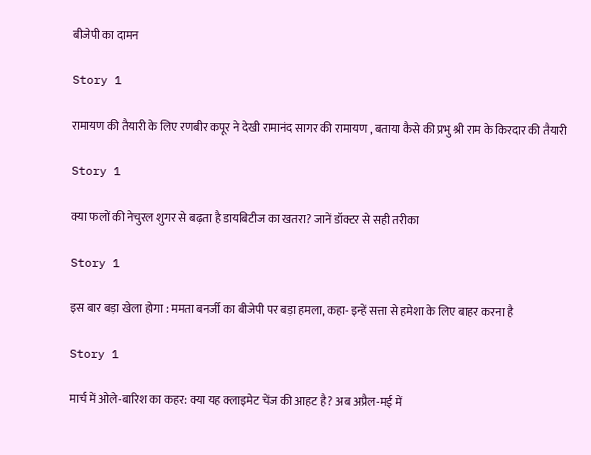बीजेपी का दामन

Story 1

रामायण की तैयारी के लिए रणबीर कपूर ने देखी रामानंद सागर की रामायण , बताया कैसे की प्रभु श्री राम के किरदार की तैयारी

Story 1

क्या फलों की नेचुरल शुगर से बढ़ता है डायबिटीज का खतरा? जानें डॉक्टर से सही तरीका

Story 1

इस बार बड़ा खेला होगा : ममता बनर्जी का बीजेपी पर बड़ा हमला, कहा- इन्हें सत्ता से हमेशा के लिए बाहर करना है

Story 1

मार्च में ओले-बारिश का कहर: क्या यह क्लाइमेट चेंज की आहट है? अब अप्रैल-मई में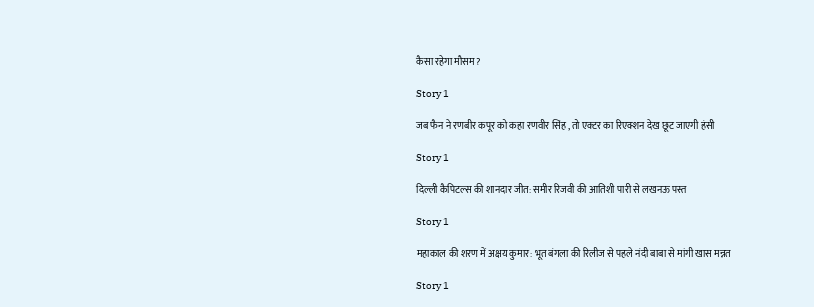कैसा रहेगा मौसम?

Story 1

जब फैन ने रणबीर कपूर को कहा रणवीर सिंह , तो एक्टर का रिएक्शन देख छूट जाएगी हंसी

Story 1

दिल्ली कैपिटल्स की शानदार जीत: समीर रिजवी की आतिशी पारी से लखनऊ पस्त

Story 1

महाकाल की शरण में अक्षय कुमार: भूत बंगला की रिलीज से पहले नंदी बाबा से मांगी खास मन्नत

Story 1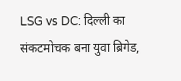LSG vs DC: दिल्ली का संकटमोचक बना युवा ब्रिगेड,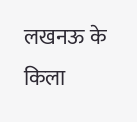लखनऊ के किला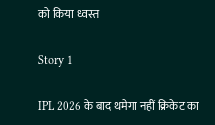को किया ध्वस्त

Story 1

IPL 2026 के बाद थमेगा नहीं क्रिकेट का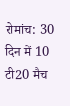रोमांच: 30 दिन में 10 टी20 मैच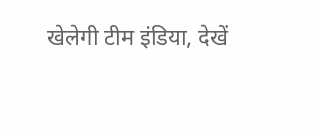खेलेगी टीम इंडिया, देखें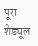पूरा शेड्यूल